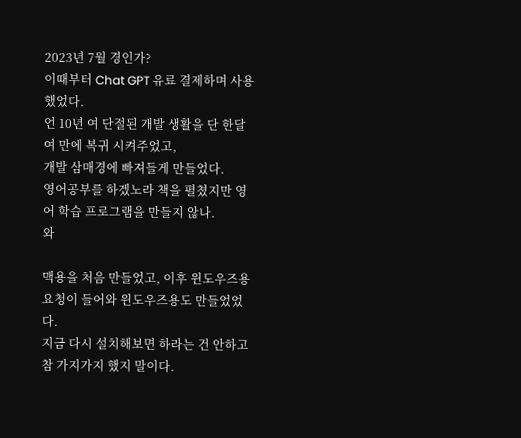2023년 7월 경인가?
이때부터 Chat GPT 유료 결제하며 사용했었다.
언 10년 여 단절된 개발 생활을 단 한달 여 만에 복귀 시켜주었고,
개발 삼매경에 빠져들게 만들었다.
영어공부를 하겠노라 책을 펼쳤지만 영어 학습 프로그램을 만들지 않나.
와

맥용을 처음 만들었고, 이후 윈도우즈용 요청이 들어와 윈도우즈용도 만들었었다.
지금 다시 설치해보면 하라는 건 안하고 참 가지가지 했지 말이다.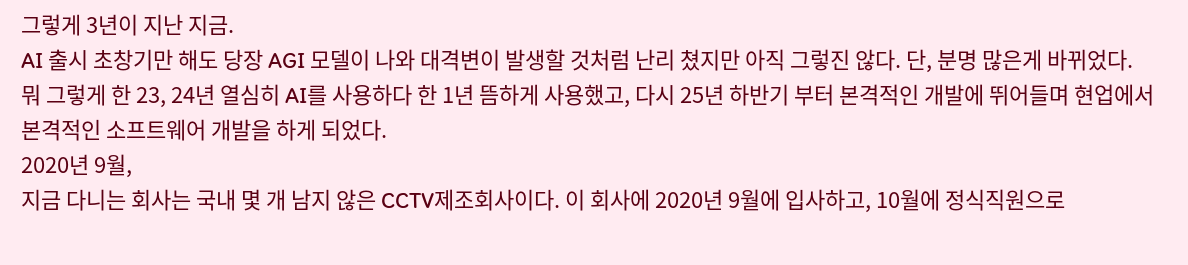그렇게 3년이 지난 지금.
AI 출시 초창기만 해도 당장 AGI 모델이 나와 대격변이 발생할 것처럼 난리 쳤지만 아직 그렇진 않다. 단, 분명 많은게 바뀌었다.
뭐 그렇게 한 23, 24년 열심히 AI를 사용하다 한 1년 뜸하게 사용했고, 다시 25년 하반기 부터 본격적인 개발에 뛰어들며 현업에서 본격적인 소프트웨어 개발을 하게 되었다.
2020년 9월,
지금 다니는 회사는 국내 몇 개 남지 않은 CCTV제조회사이다. 이 회사에 2020년 9월에 입사하고, 10월에 정식직원으로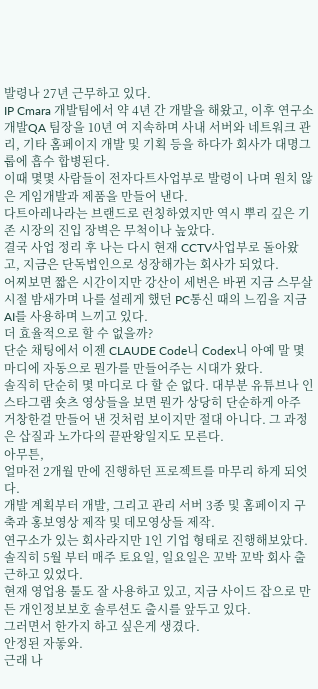발령나 27년 근무하고 있다.
IP Cmara 개발팀에서 약 4년 간 개발을 해왔고, 이후 연구소 개발QA 팀장을 10년 여 지속하며 사내 서버와 네트워크 관리, 기타 홈페이지 개발 및 기획 등을 하다가 회사가 대명그룹에 흡수 합병된다.
이때 몇몇 사람들이 전자다트사업부로 발령이 나며 원치 않은 게임개발과 제품을 만들어 낸다.
다트아레나라는 브랜드로 런칭하였지만 역시 뿌리 깊은 기존 시장의 진입 장벽은 무척이나 높았다.
결국 사업 정리 후 나는 다시 현재 CCTV사업부로 돌아왔고, 지금은 단독법인으로 성장해가는 회사가 되었다.
어찌보면 짧은 시간이지만 강산이 세번은 바뀐 지금 스무살 시절 밤새가며 나를 설레게 했던 PC통신 때의 느낌을 지금 AI를 사용하며 느끼고 있다.
더 효율적으로 할 수 없을까?
단순 채팅에서 이젠 CLAUDE Code니 Codex니 아예 말 몇 마디에 자동으로 뭔가를 만들어주는 시대가 왔다.
솔직히 단순히 몇 마디로 다 할 순 없다. 대부분 유튜브나 인스타그램 숏츠 영상들을 보면 뭔가 상당히 단순하게 아주 거창한걸 만들어 낸 것처럼 보이지만 절대 아니다. 그 과정은 삽질과 노가다의 끝판왕일지도 모른다.
아무튼,
얼마전 2개월 만에 진행하던 프로젝트를 마무리 하게 되엇다.
개발 계획부터 개발, 그리고 관리 서버 3종 및 홈페이지 구축과 홍보영상 제작 및 데모영상들 제작.
연구소가 있는 회사라지만 1인 기업 형태로 진행해보았다.솔직히 5월 부터 매주 토요일, 일요일은 꼬박 꼬박 회사 출근하고 있었다.
현재 영업용 툴도 잘 사용하고 있고, 지금 사이드 잡으로 만든 개인정보보호 솔루션도 출시를 앞두고 있다.
그러면서 한가지 하고 싶은게 생겼다.
안정된 자돟와.
근래 나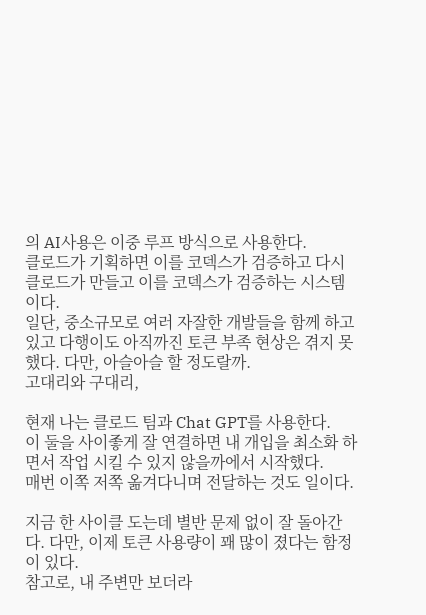의 AI사용은 이중 루프 방식으로 사용한다.
클로드가 기획하면 이를 코덱스가 검증하고 다시 클로드가 만들고 이를 코덱스가 검증하는 시스템이다.
일단, 중소규모로 여러 자잘한 개발들을 함께 하고 있고 다행이도 아직까진 토큰 부족 현상은 겪지 못했다. 다만, 아슬아슬 할 정도랄까.
고대리와 구대리,

현재 나는 클로드 팀과 Chat GPT를 사용한다.
이 둘을 사이좋게 잘 연결하면 내 개입을 최소화 하면서 작업 시킬 수 있지 않을까에서 시작했다.
매번 이쪽 저쪽 옮겨다니며 전달하는 것도 일이다.

지금 한 사이클 도는데 별반 문제 없이 잘 돌아간다. 다만, 이제 토큰 사용량이 꽤 많이 졌다는 함정이 있다.
참고로, 내 주변만 보더라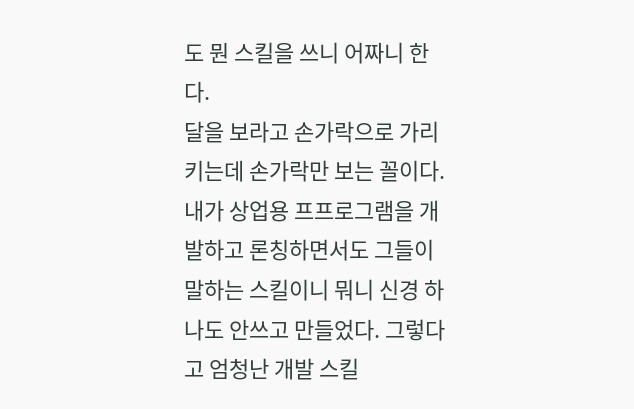도 뭔 스킬을 쓰니 어짜니 한다.
달을 보라고 손가락으로 가리키는데 손가락만 보는 꼴이다.
내가 상업용 프프로그램을 개발하고 론칭하면서도 그들이 말하는 스킬이니 뭐니 신경 하나도 안쓰고 만들었다. 그렇다고 엄청난 개발 스킬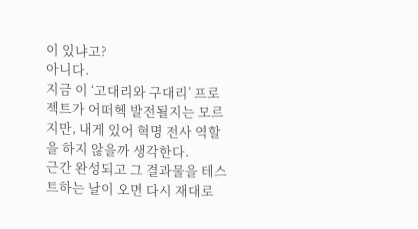이 있냐고?
아니다.
지금 이 ‘고대리와 구대리’ 프로젝트가 어떠헥 발전될지는 모르지만, 내게 있어 혁명 전사 역할을 하지 않을까 생각한다.
근간 완성되고 그 결과물을 테스트하는 날이 오면 다시 재대로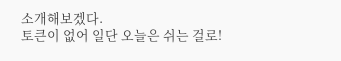소개해보겠다.
토큰이 없어 일단 오늘은 쉬는 걸로!